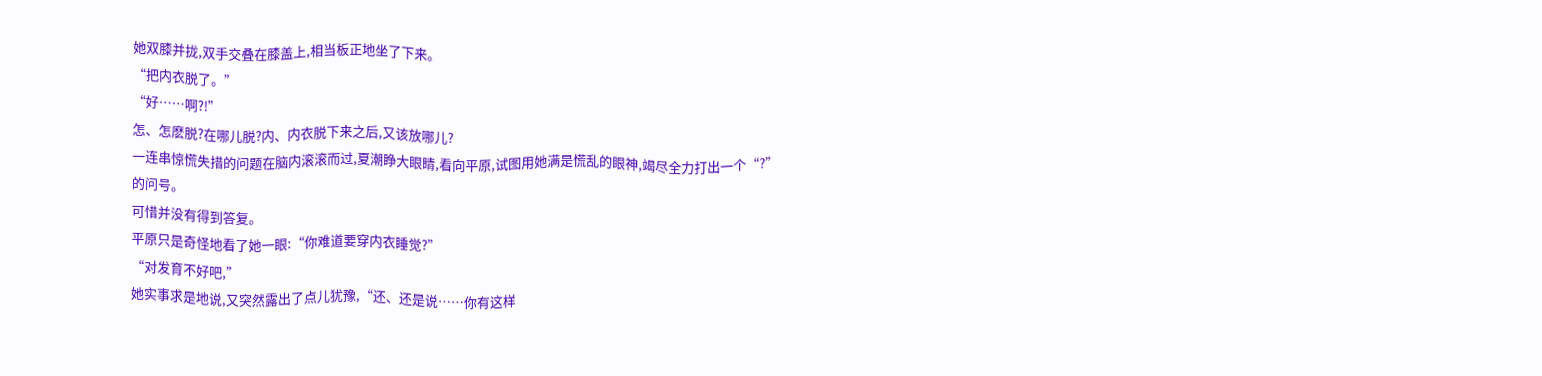她双膝并拢,双手交叠在膝盖上,相当板正地坐了下来。
“把内衣脱了。”
“好……啊?!”
怎、怎麽脱?在哪儿脱?内、内衣脱下来之后,又该放哪儿?
一连串惊慌失措的问题在脑内滚滚而过,夏潮睁大眼睛,看向平原,试图用她满是慌乱的眼神,竭尽全力打出一个“?”
的问号。
可惜并没有得到答复。
平原只是奇怪地看了她一眼:“你难道要穿内衣睡觉?”
“对发育不好吧,”
她实事求是地说,又突然露出了点儿犹豫,“还、还是说……你有这样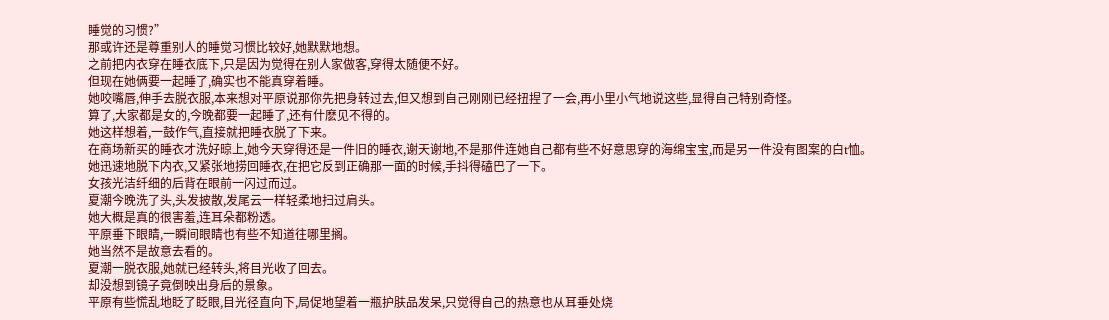睡觉的习惯?”
那或许还是尊重别人的睡觉习惯比较好,她默默地想。
之前把内衣穿在睡衣底下,只是因为觉得在别人家做客,穿得太随便不好。
但现在她俩要一起睡了,确实也不能真穿着睡。
她咬嘴唇,伸手去脱衣服,本来想对平原说那你先把身转过去,但又想到自己刚刚已经扭捏了一会,再小里小气地说这些,显得自己特别奇怪。
算了,大家都是女的,今晚都要一起睡了,还有什麽见不得的。
她这样想着,一鼓作气,直接就把睡衣脱了下来。
在商场新买的睡衣才洗好晾上,她今天穿得还是一件旧的睡衣,谢天谢地,不是那件连她自己都有些不好意思穿的海绵宝宝,而是另一件没有图案的白t恤。
她迅速地脱下内衣,又紧张地捞回睡衣,在把它反到正确那一面的时候,手抖得磕巴了一下。
女孩光洁纤细的后背在眼前一闪过而过。
夏潮今晚洗了头,头发披散,发尾云一样轻柔地扫过肩头。
她大概是真的很害羞,连耳朵都粉透。
平原垂下眼睛,一瞬间眼睛也有些不知道往哪里搁。
她当然不是故意去看的。
夏潮一脱衣服,她就已经转头,将目光收了回去。
却没想到镜子竟倒映出身后的景象。
平原有些慌乱地眨了眨眼,目光径直向下,局促地望着一瓶护肤品发呆,只觉得自己的热意也从耳垂处烧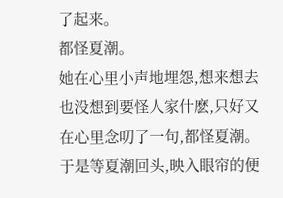了起来。
都怪夏潮。
她在心里小声地埋怨,想来想去也没想到要怪人家什麽,只好又在心里念叨了一句,都怪夏潮。
于是等夏潮回头,映入眼帘的便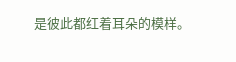是彼此都红着耳朵的模样。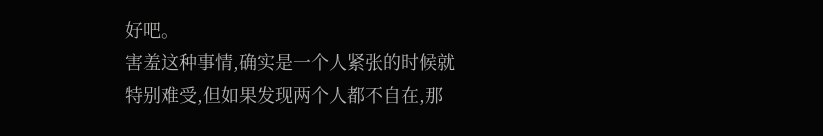好吧。
害羞这种事情,确实是一个人紧张的时候就特别难受,但如果发现两个人都不自在,那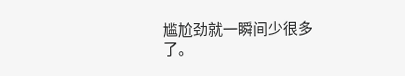尴尬劲就一瞬间少很多了。